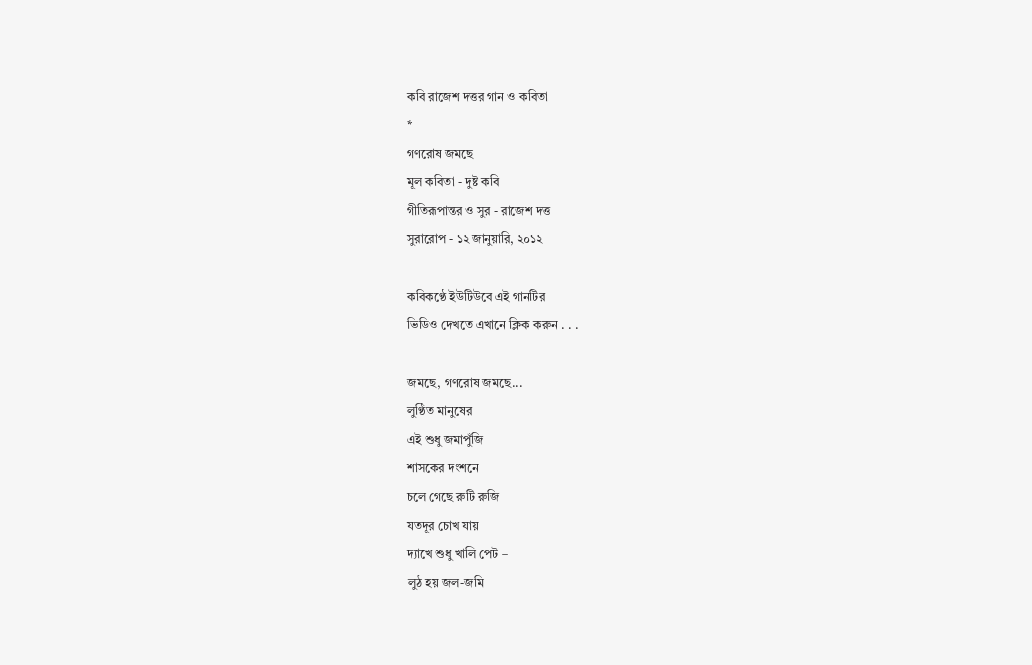কবি রাজেশ দত্তর গান ও কবিতা
*
গণরোষ জমছে
মূল কবিতা - দুষ্ট কবি
গীতিরূপান্তর ও সুর - রাজেশ দত্ত
সুরারোপ - ১২ জানুয়ারি, ২০১২

কবিকণ্ঠে ইউটিউবে এই গানটির
ভিডিও দেখতে এখানে ক্লিক করুন . . .

জমছে, গণরোষ জমছে...
লুণ্ঠিত মানুষের
এই শুধু জমাপুঁজি
শাসকের দংশনে
চলে গেছে রুটি রুজি
যতদূর চোখ যায়
দ্যাখে শুধু খালি পেট –
লুঠ হয় জল-জমি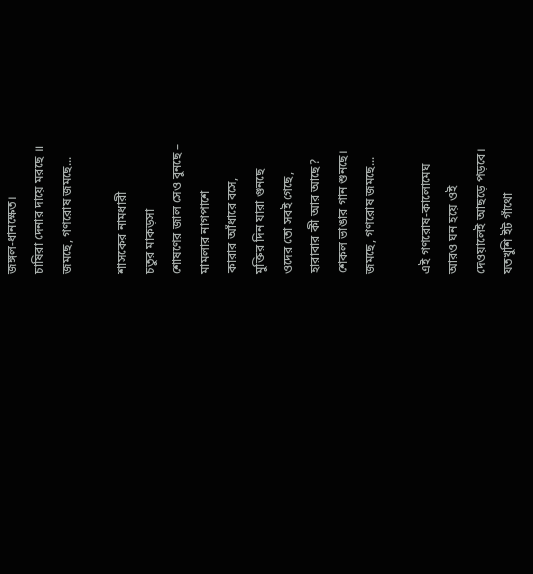জঙ্গল-ধানক্ষেত।
চাষিরা দেনার দায়ে মরছে ॥
জমছে, গণরোষ জমছে...

শাসকের নামধারী
চতুর মাকড়সা
শোষণের জাল সেও বুনছে –
মামলার নাগপাশে
কারার আঁধারে বসে,
মুক্তির দিন যারা গুনছে
ওদের তো সবই গেছে,
হারাবার কী আর আছে?
শেকল ভাঙার গান শুনছে।
জমছে, গণরোষ জমছে...

এই গণরোষ-কালোমেঘ
আরও ঘন হয়ে ওই
দেওয়ালেই আছড়ে পড়বে।
যতখুশি ইট গাঁথো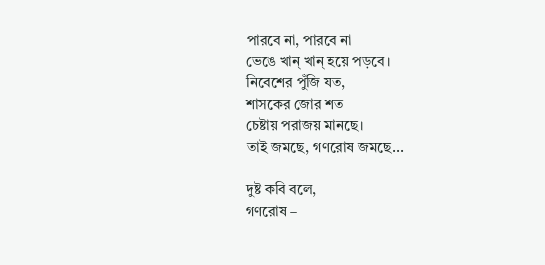পারবে না, পারবে না
ভেঙে খান্‌ খান্‌ হয়ে পড়বে।
নিবেশের পুঁজি যত,
শাসকের জোর শত
চেষ্টায় পরাজয় মানছে।
তাই জমছে, গণরোষ জমছে...

দুষ্ট কবি বলে,
গণরোষ –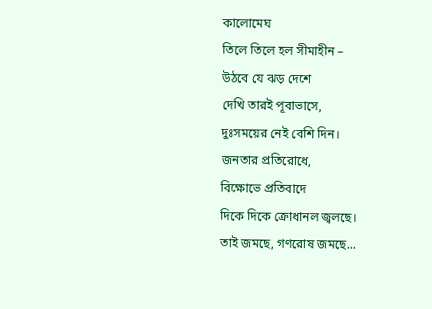কালোমেঘ
তিলে তিলে হল সীমাহীন –
উঠবে যে ঝড় দেশে
দেখি তারই পূবাভাসে,
দুঃসময়ের নেই বেশি দিন।
জনতার প্রতিরোধে,
বিক্ষোভে প্রতিবাদে
দিকে দিকে ক্রোধানল জ্বলছে।
তাই জমছে, গণরোষ জমছে...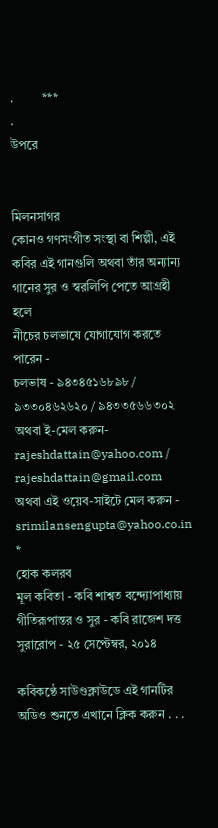.         ***
.
উপরে


মিলনসাগর
কোনও গণসংগীত সংস্থা বা শিল্পী, এই কবির এই গানগুলি অথবা তাঁর অন্যান্য গানের সুর ও স্বরলিপি পেতে আগ্রহী হলে
নীচের চলভাষে যোগাযোগ করতে পারেন -
চলভাষ - ৯৪৩৪৫১৬৮৯৮ / ৯৩৩০৪৬২৬২০ / ৯৪৩৩৫৬৬৩০২
অথবা ই-মেল করুন-
rajeshdattain@yahoo.com / rajeshdattain@gmail.com
অথবা এই ওয়েব-সাইটে মেল করুন -
srimilansengupta@yahoo.co.in
*
হোক কলরব
মূল কবিতা - কবি শাশ্বত বন্দ্যোপাধ্যায়
গীতিরূপান্তর ও সুর - কবি রাজেশ দত্ত
সুরারোপ - ২৫ সেপ্টেম্বর, ২০১৪

কবিকণ্ঠে সাউণ্ডক্লাউডে এই গানটির
অডিও শুনতে এখানে ক্লিক করুন . . .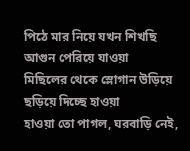পিঠে মার নিয়ে যখন শিখছি আগুন পেরিয়ে যাওয়া
মিছিলের থেকে স্লোগান উড়িয়ে ছড়িয়ে দিচ্ছে হাওয়া
হাওয়া তো পাগল, ঘরবাড়ি নেই,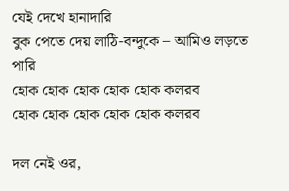যেই দেখে হানাদারি
বুক পেতে দেয় লাঠি-বন্দুকে – আমিও লড়তে পারি
হোক হোক হোক হোক হোক কলরব
হোক হোক হোক হোক হোক কলরব

দল নেই ওর,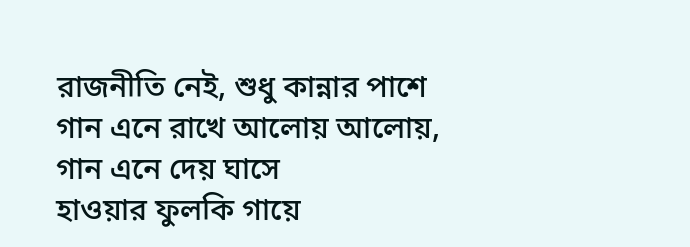রাজনীতি নেই, শুধু কান্নার পাশে
গান এনে রাখে আলোয় আলোয়, গান এনে দেয় ঘাসে
হাওয়ার ফুলকি গায়ে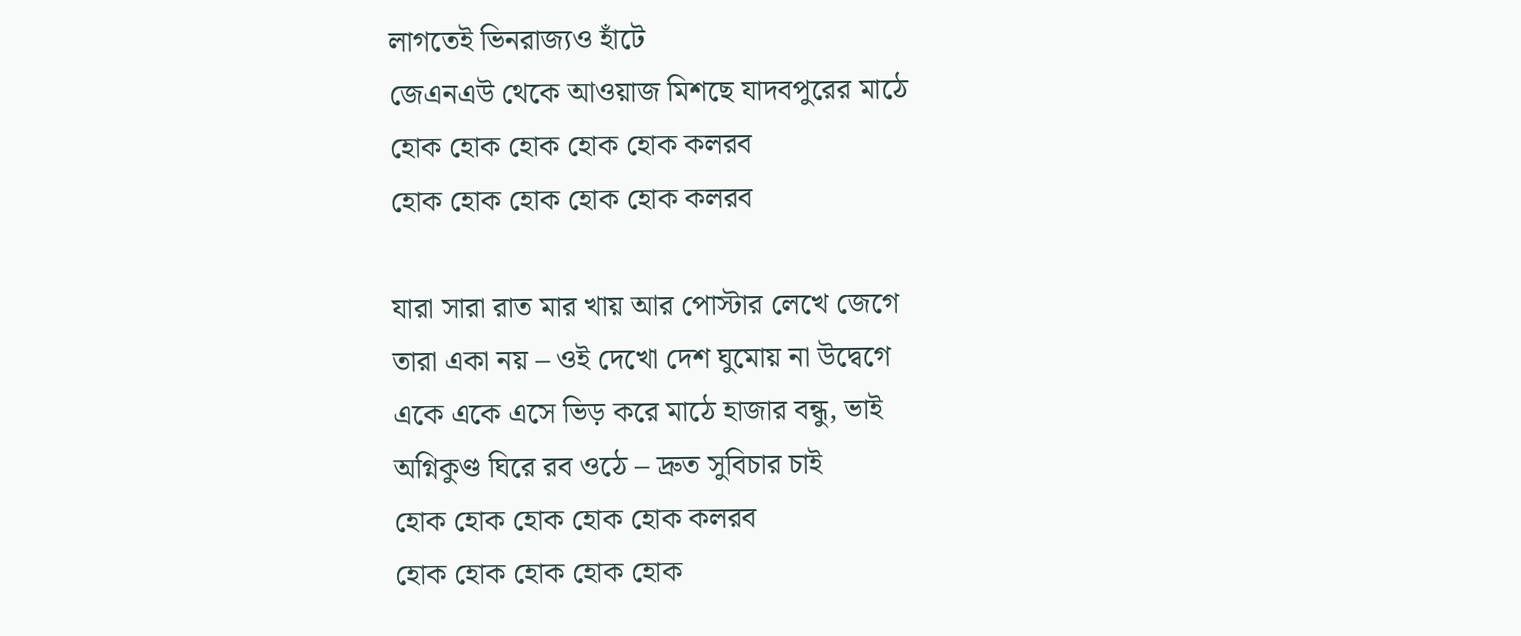লাগতেই ভিনরাজ্যও হাঁটে
জেএনএউ থেকে আওয়াজ মিশছে যাদবপুরের মাঠে
হোক হোক হোক হোক হোক কলরব
হোক হোক হোক হোক হোক কলরব

যারা সারা রাত মার খায় আর পোস্টার লেখে জেগে
তারা একা নয় – ওই দেখো দেশ ঘুমোয় না উদ্বেগে
একে একে এসে ভিড় করে মাঠে হাজার বন্ধু, ভাই
অগ্নিকুণ্ড ঘিরে রব ওঠে – দ্রুত সুবিচার চাই
হোক হোক হোক হোক হোক কলরব
হোক হোক হোক হোক হোক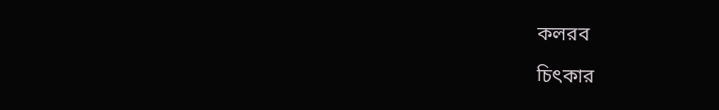কলরব

চিৎকার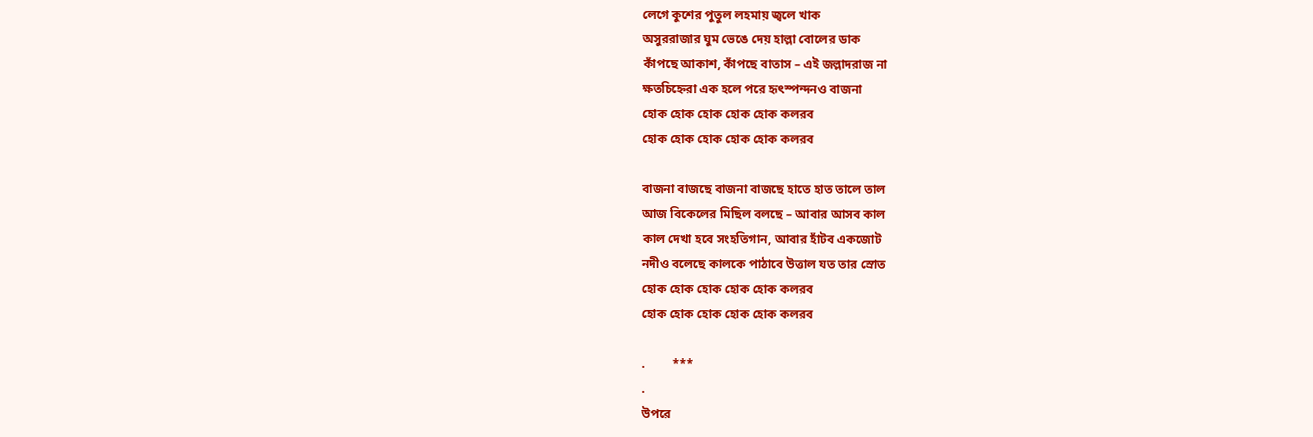লেগে কুশের পুতুল লহমায় জ্বলে খাক
অসুররাজার ঘুম ভেঙে দেয় হাল্লা বোলের ডাক
কাঁপছে আকাশ, কাঁপছে বাতাস – এই জল্লাদরাজ না
ক্ষতচিহ্নেরা এক হলে পরে হৃৎস্পন্দনও বাজনা
হোক হোক হোক হোক হোক কলরব
হোক হোক হোক হোক হোক কলরব

বাজনা বাজছে বাজনা বাজছে হাতে হাত তালে তাল
আজ বিকেলের মিছিল বলছে – আবার আসব কাল
কাল দেখা হবে সংহতিগান, আবার হাঁটব একজোট
নদীও বলেছে কালকে পাঠাবে উত্তাল যত তার স্রোত
হোক হোক হোক হোক হোক কলরব
হোক হোক হোক হোক হোক কলরব

.         ***
.
উপরে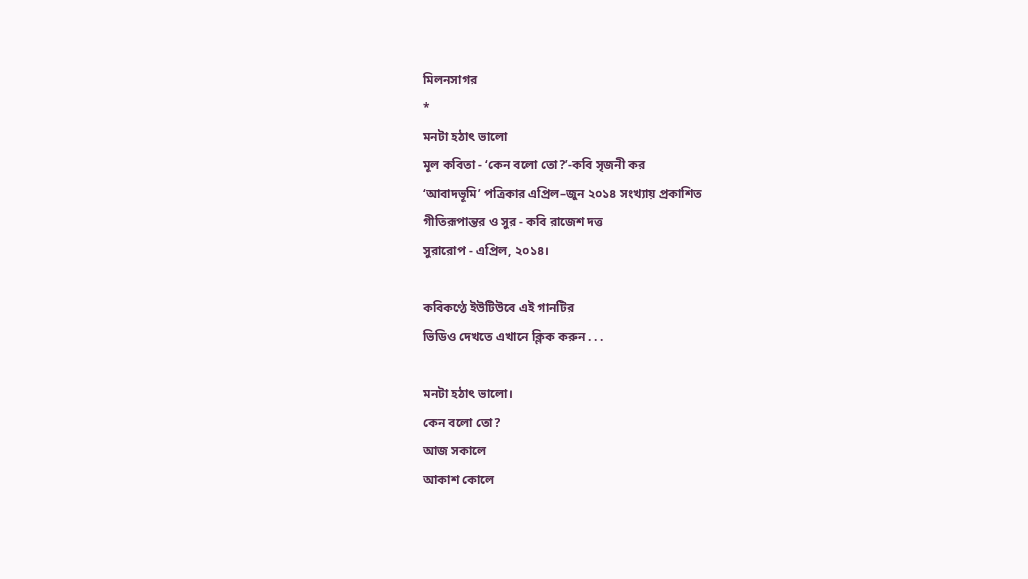মিলনসাগর
*
মনটা হঠাৎ ভালো
মূল কবিতা - ‘কেন বলো তো?’-কবি সৃজনী কর
‘আবাদভূমি’ পত্রিকার এপ্রিল–জুন ২০১৪ সংখ্যায় প্রকাশিত
গীতিরূপান্তর ও সুর - কবি রাজেশ দত্ত
সুরারোপ - এপ্রিল, ২০১৪।

কবিকণ্ঠে ইউটিউবে এই গানটির
ভিডিও দেখতে এখানে ক্লিক করুন . . .

মনটা হঠাৎ ভালো।
কেন বলো তো?
আজ সকালে
আকাশ কোলে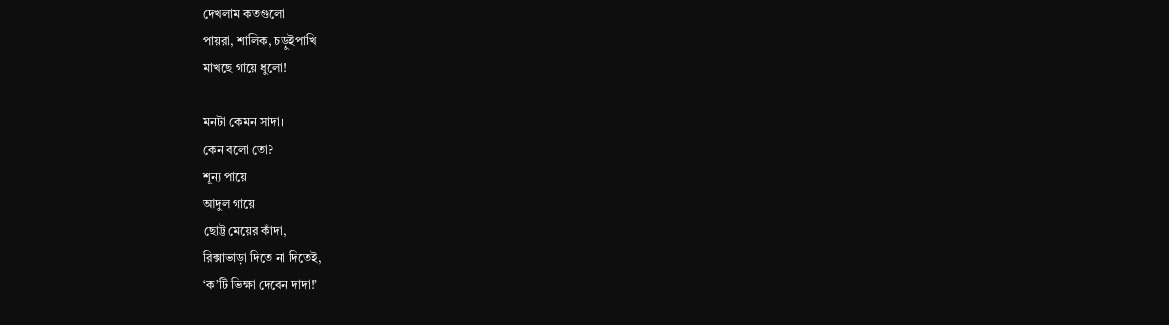দেখলাম কতগুলো
পায়রা, শালিক, চড়ুইপাখি
মাখছে গায়ে ধুলো!

মনটা কেমন সাদা।
কেন বলো তো?
শূন্য পায়ে
আদুল গায়ে
ছোট্ট মেয়ের কাঁদা,
রিক্সাভাড়া দিতে না দিতেই,
‘ক’টি ভিক্ষা দেবেন দাদা!’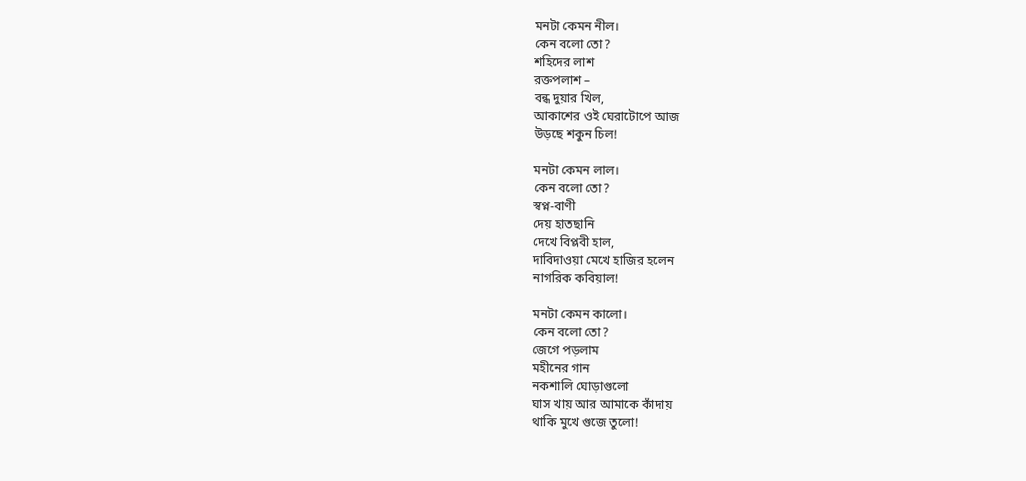মনটা কেমন নীল।
কেন বলো তো?
শহিদের লাশ
রক্তপলাশ –
বন্ধ দুয়ার খিল,
আকাশের ওই ঘেরাটোপে আজ
উড়ছে শকুন চিল!

মনটা কেমন লাল।
কেন বলো তো?
স্বপ্ন-বাণী
দেয় হাতছানি
দেখে বিপ্লবী হাল,
দাবিদাওয়া মেখে হাজির হলেন
নাগরিক কবিয়াল!

মনটা কেমন কালো।
কেন বলো তো?
জেগে পড়লাম
মহীনের গান
নকশালি ঘোড়াগুলো
ঘাস খায় আর আমাকে কাঁদায়
থাকি মুখে গুজে তুলো!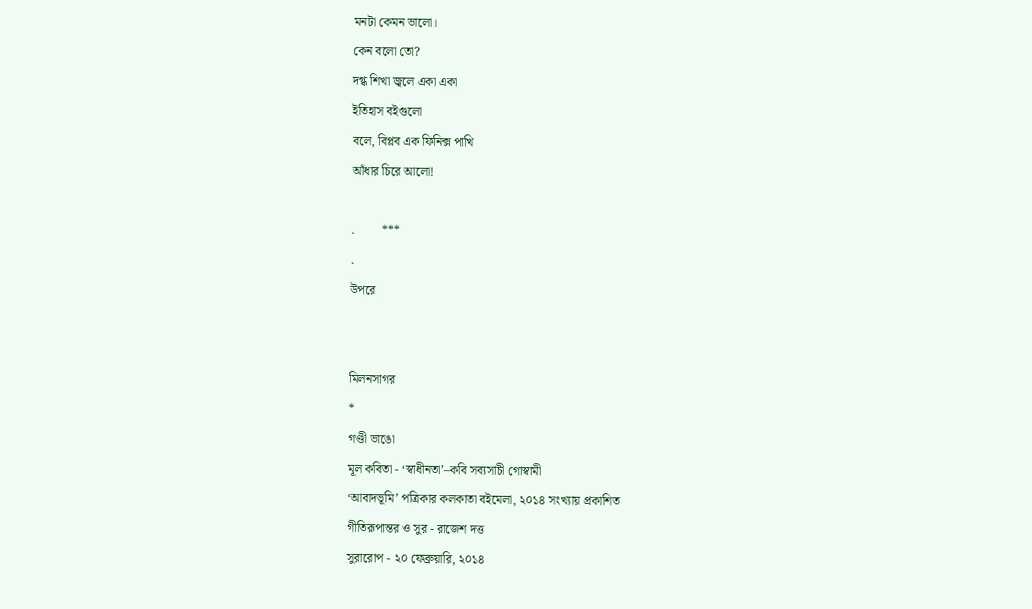মনটা কেমন ভালো।
কেন বলো তো?
দগ্ধ শিখা জ্বলে একা একা
ইতিহাস বইগুলো
বলে, বিপ্লব এক ফিনিক্স পাখি
আঁধার চিরে আলো!

.         ***
.
উপরে


মিলনসাগর
*
গণ্ডী ভাঙো
মূল কবিতা - ‘স্বাধীনতা’–কবি সব্যসাচী গোস্বামী
‘আবাদভূমি’ পত্রিকার কলকাতা বইমেলা, ২০১৪ সংখ্যায় প্রকাশিত
গীতিরূপান্তর ও সুর - রাজেশ দত্ত
সুরারোপ - ২০ ফেব্রুয়ারি, ২০১৪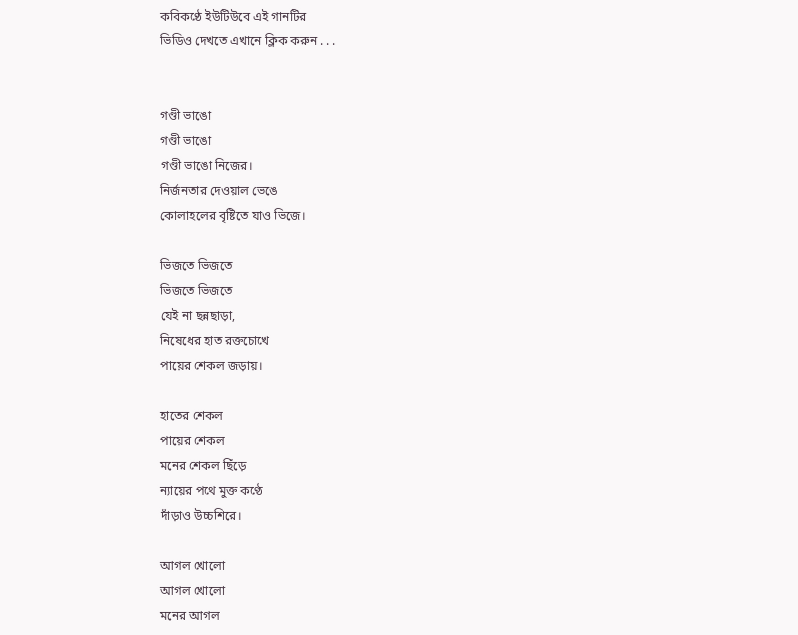কবিকণ্ঠে ইউটিউবে এই গানটির
ভিডিও দেখতে এখানে ক্লিক করুন . . .


গণ্ডী ভাঙো
গণ্ডী ভাঙো
গণ্ডী ভাঙো নিজের।
নির্জনতার দেওয়াল ভেঙে
কোলাহলের বৃষ্টিতে যাও ভিজে।

ভিজতে ভিজতে
ভিজতে ভিজতে
যেই না ছন্নছাড়া,
নিষেধের হাত রক্তচোখে
পায়ের শেকল জড়ায়।

হাতের শেকল
পায়ের শেকল
মনের শেকল ছিঁড়ে
ন্যায়ের পথে মুক্ত কণ্ঠে
দাঁড়াও উচ্চশিরে।

আগল খোলো
আগল খোলো
মনের আগল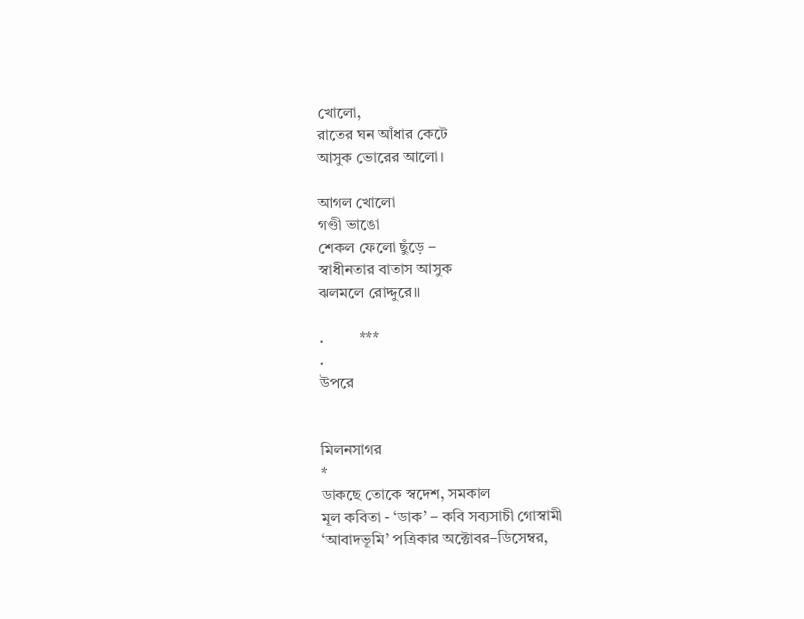খোলো,
রাতের ঘন আঁধার কেটে
আসুক ভোরের আলো।

আগল খোলো
গণ্ডী ভাঙো
শেকল ফেলো ছুঁড়ে –
স্বাধীনতার বাতাস আসুক
ঝলমলে রোদ্দুরে॥

.         ***
.
উপরে


মিলনসাগর
*
ডাকছে তোকে স্বদেশ, সমকাল
মূল কবিতা - ‘ডাক’ – কবি সব্যসাচী গোস্বামী
‘আবাদভূমি’ পত্রিকার অক্টোবর–ডিসেম্বর,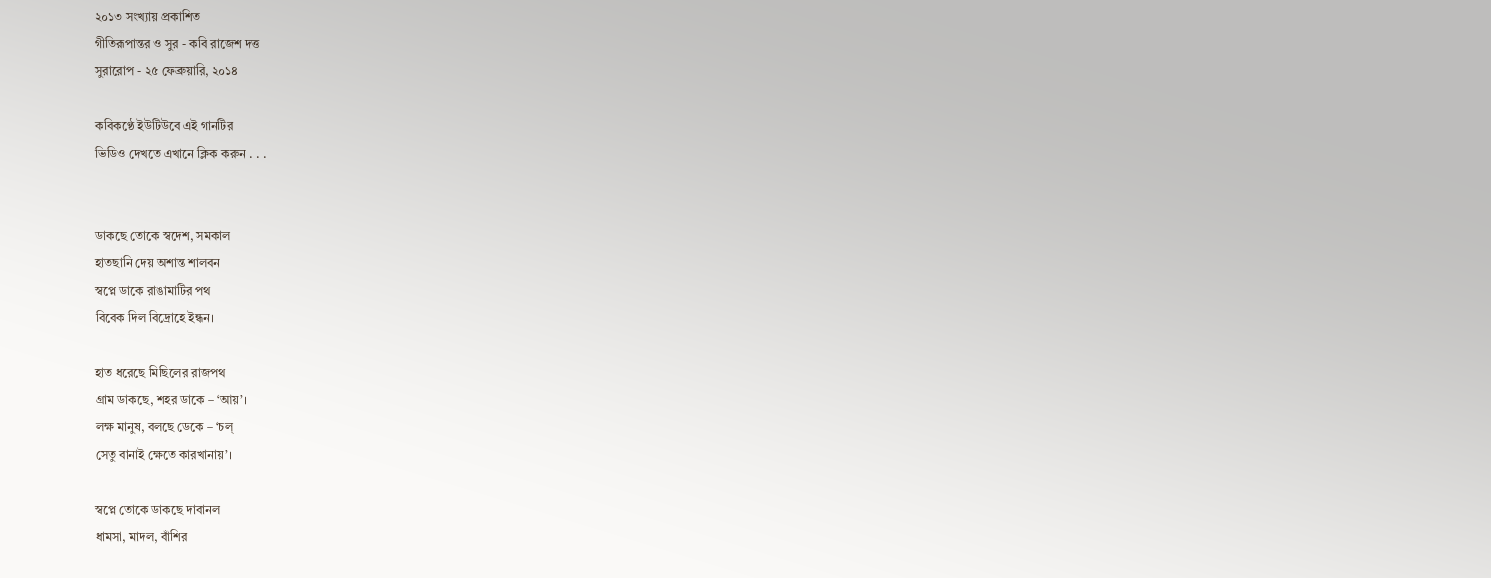২০১৩ সংখ্যায় প্রকাশিত
গীতিরূপান্তর ও সুর - কবি রাজেশ দত্ত
সুরারোপ - ২৫ ফেব্রুয়ারি, ২০১৪

কবিকণ্ঠে ইউটিউবে এই গানটির
ভিডিও দেখতে এখানে ক্লিক করুন . . .


ডাকছে তোকে স্বদেশ, সমকাল
হাতছানি দেয় অশান্ত শালবন
স্বপ্নে ডাকে রাঙামাটির পথ
বিবেক দিল বিদ্রোহে ইন্ধন।

হাত ধরেছে মিছিলের রাজপথ
গ্রাম ডাকছে, শহর ডাকে – ‘আয়’।
লক্ষ মানুষ, বলছে ডেকে – ‘চল্‌
সেতু বানাই ক্ষেতে কারখানায়’।

স্বপ্নে তোকে ডাকছে দাবানল
ধামসা, মাদল, বাঁশির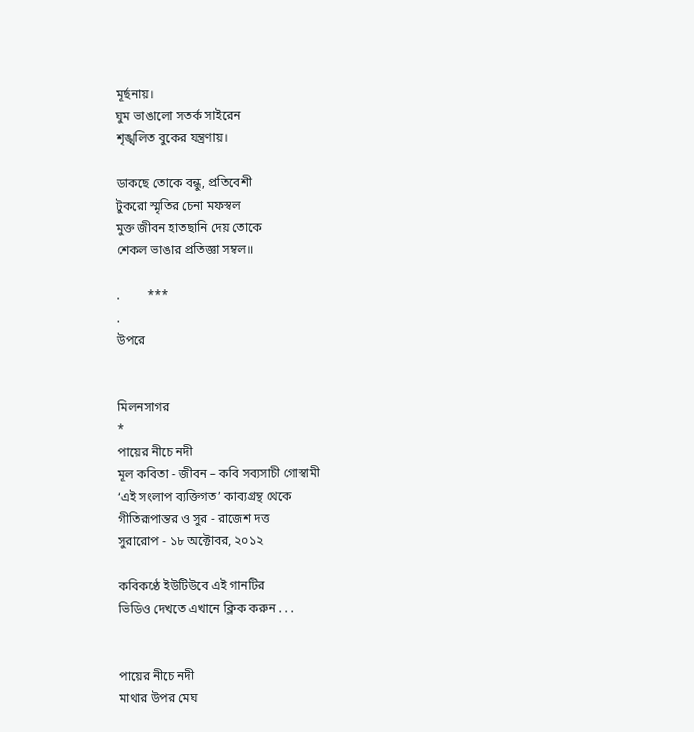মূর্ছনায়।
ঘুম ভাঙালো সতর্ক সাইরেন
শৃঙ্খলিত বুকের যন্ত্রণায়।

ডাকছে তোকে বন্ধু, প্রতিবেশী
টুকরো স্মৃতির চেনা মফস্বল
মুক্ত জীবন হাতছানি দেয় তোকে
শেকল ভাঙার প্রতিজ্ঞা সম্বল॥

.         ***
.
উপরে


মিলনসাগর
*
পায়ের নীচে নদী
মূল কবিতা - জীবন – কবি সব্যসাচী গোস্বামী
‘এই সংলাপ ব্যক্তিগত’ কাব্যগ্রন্থ থেকে
গীতিরূপান্তর ও সুর - রাজেশ দত্ত
সুরারোপ - ১৮ অক্টোবর, ২০১২

কবিকণ্ঠে ইউটিউবে এই গানটির
ভিডিও দেখতে এখানে ক্লিক করুন . . .


পায়ের নীচে নদী
মাথার উপর মেঘ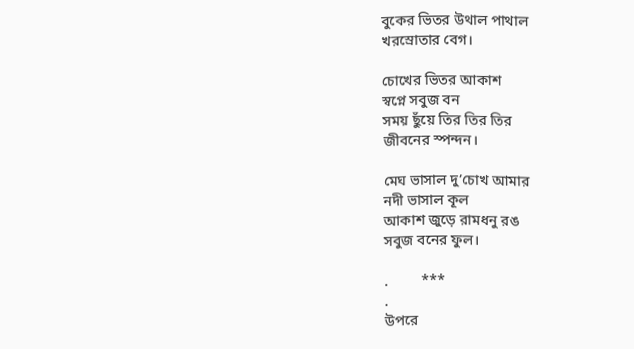বুকের ভিতর উথাল পাথাল
খরস্রোতার বেগ।

চোখের ভিতর আকাশ
স্বপ্নে সবুজ বন
সময় ছুঁয়ে তির তির তির
জীবনের স্পন্দন।

মেঘ ভাসাল দু’চোখ আমার
নদী ভাসাল কূল
আকাশ জুড়ে রামধনু রঙ
সবুজ বনের ফুল।

.         ***
.
উপরে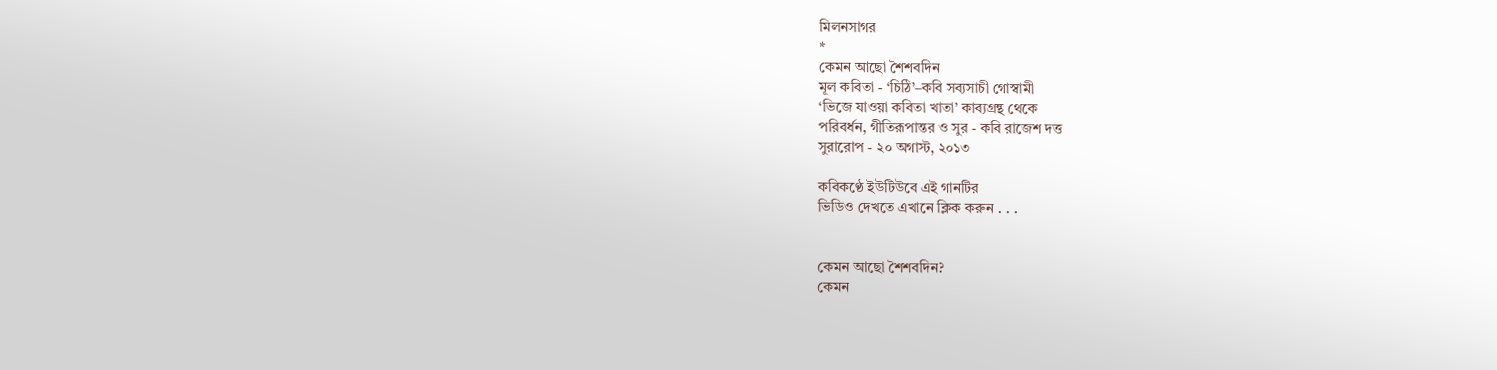মিলনসাগর
*
কেমন আছো শৈশবদিন
মূল কবিতা - ‘চিঠি’–কবি সব্যসাচী গোস্বামী
‘ভিজে যাওয়া কবিতা খাতা’ কাব্যগ্রন্থ থেকে
পরিবর্ধন, গীতিরূপান্তর ও সুর - কবি রাজেশ দত্ত
সুরারোপ - ২০ অগাস্ট, ২০১৩

কবিকণ্ঠে ইউটিউবে এই গানটির
ভিডিও দেখতে এখানে ক্লিক করুন . . .


কেমন আছো শৈশবদিন?
কেমন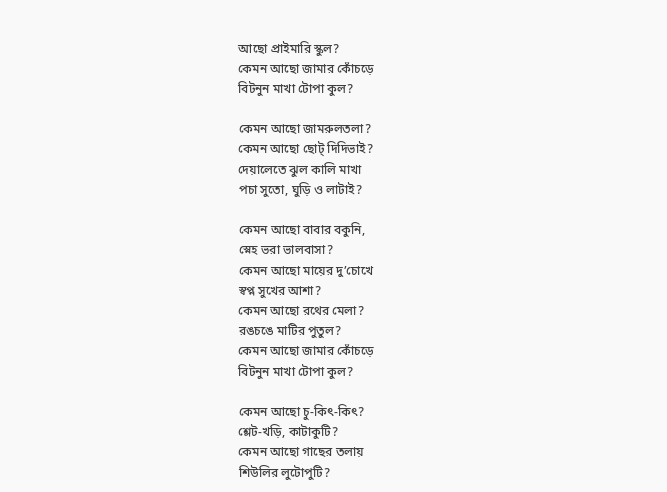আছো প্রাইমারি স্কুল?
কেমন আছো জামার কোঁচড়ে
বিটনুন মাখা টোপা কুল?

কেমন আছো জামরুলতলা?
কেমন আছো ছোট্‌ দিদিভাই?
দেয়ালেতে ঝুল কালি মাখা
পচা সুতো, ঘুড়ি ও লাটাই?

কেমন আছো বাবার বকুনি,
স্নেহ ভরা ভালবাসা?
কেমন আছো মায়ের দু’চোখে
স্বপ্ন সুখের আশা?
কেমন আছো রথের মেলা?
রঙচঙে মাটির পুতুল?
কেমন আছো জামার কোঁচড়ে
বিটনুন মাখা টোপা কুল?

কেমন আছো চু-কিৎ-কিৎ?
শ্লেট-খড়ি, কাটাকুটি?
কেমন আছো গাছের তলায়
শিউলির লুটোপুটি?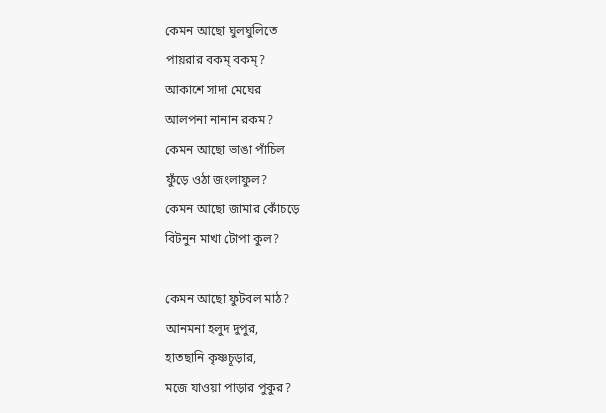কেমন আছো ঘুলঘুলিতে
পায়রার বকম্‌ বকম্‌?
আকাশে সাদা মেঘের
আলপনা নানান রকম?
কেমন আছো ভাঙা পাঁচিল
ফুঁড়ে ওঠা জংলাফুল?
কেমন আছো জামার কোঁচড়ে
বিটনুন মাখা টোপা কুল?

কেমন আছো ফুটবল মাঠ?
আনমনা হলুদ দুপুর,
হাতছানি কৃষ্ণচূড়ার,
মজে যাওয়া পাড়ার পুকুর?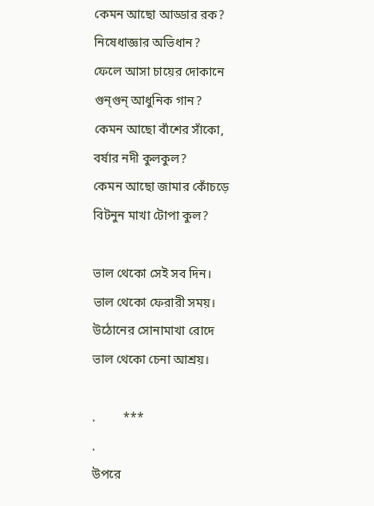কেমন আছো আড্ডার রক?
নিষেধাজ্ঞার অভিধান?
ফেলে আসা চায়ের দোকানে
গুন্‌গুন্‌ আধুনিক গান?
কেমন আছো বাঁশের সাঁকো,
বর্ষার নদী কুলকুল?
কেমন আছো জামার কোঁচড়ে
বিটনুন মাখা টোপা কুল?

ভাল থেকো সেই সব দিন।
ভাল থেকো ফেরারী সময়।
উঠোনের সোনামাখা রোদে
ভাল থেকো চেনা আশ্রয়।

.         ***
.
উপরে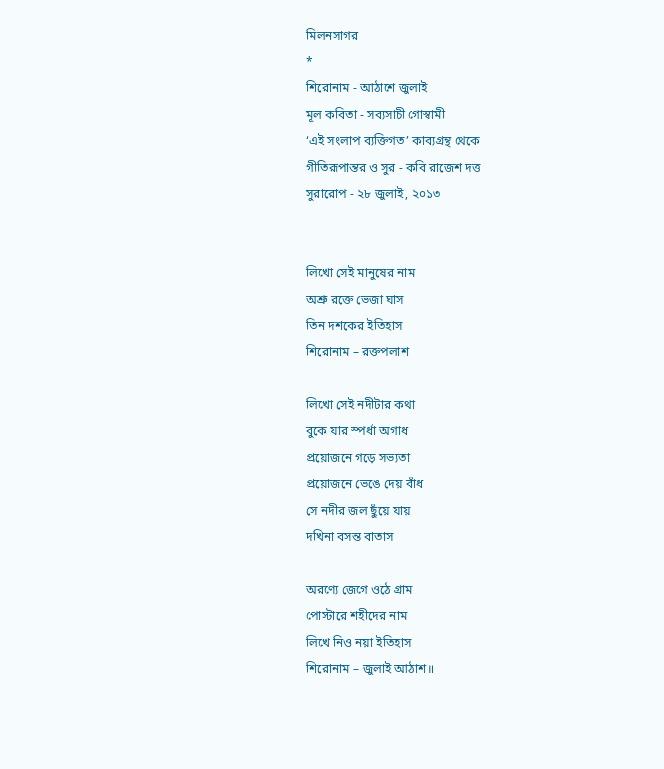মিলনসাগর
*
শিরোনাম - আঠাশে জুলাই
মূল কবিতা - সব্যসাচী গোস্বামী
‘এই সংলাপ ব্যক্তিগত’ কাব্যগ্রন্থ থেকে
গীতিরূপান্তর ও সুর - কবি রাজেশ দত্ত
সুরারোপ - ২৮ জুলাই, ২০১৩


লিখো সেই মানুষের নাম
অশ্রু রক্তে ভেজা ঘাস
তিন দশকের ইতিহাস
শিরোনাম – রক্তপলাশ

লিখো সেই নদীটার কথা
বুকে যার স্পর্ধা অগাধ
প্রয়োজনে গড়ে সভ্যতা
প্রয়োজনে ভেঙে দেয় বাঁধ
সে নদীর জল ছুঁয়ে যায়
দখিনা বসন্ত বাতাস

অরণ্যে জেগে ওঠে গ্রাম
পোস্টারে শহীদের নাম
লিখে নিও নয়া ইতিহাস
শিরোনাম – জুলাই আঠাশ॥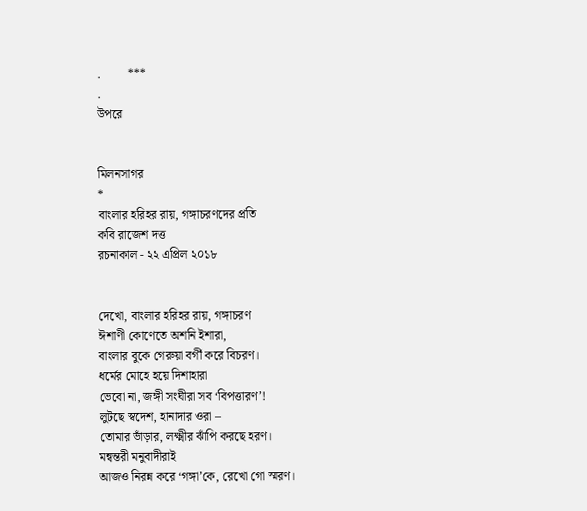.         ***
.
উপরে


মিলনসাগর
*
বাংলার হরিহর রায়, গঙ্গাচরণদের প্রতি
কবি রাজেশ দত্ত
রচনাকাল - ২২ এপ্রিল ২০১৮


দেখো, বাংলার হরিহর রায়, গঙ্গাচরণ
ঈশাণী কোণেতে অশনি ইশারা,
বাংলার বুকে গেরুয়া বর্গী করে বিচরণ।
ধর্মের মোহে হয়ে দিশাহারা
ভেবো না, জঙ্গী সংঘীরা সব ‘বিপত্তারণ’!
লুটছে স্বদেশ, হানাদার ওরা –
তোমার ভাঁড়ার, লক্ষ্মীর ঝাঁপি করছে হরণ।
মন্বন্তরী মনুবাদীরাই
আজও নিরন্ন করে ‘গঙ্গা’কে, রেখো গো স্মরণ।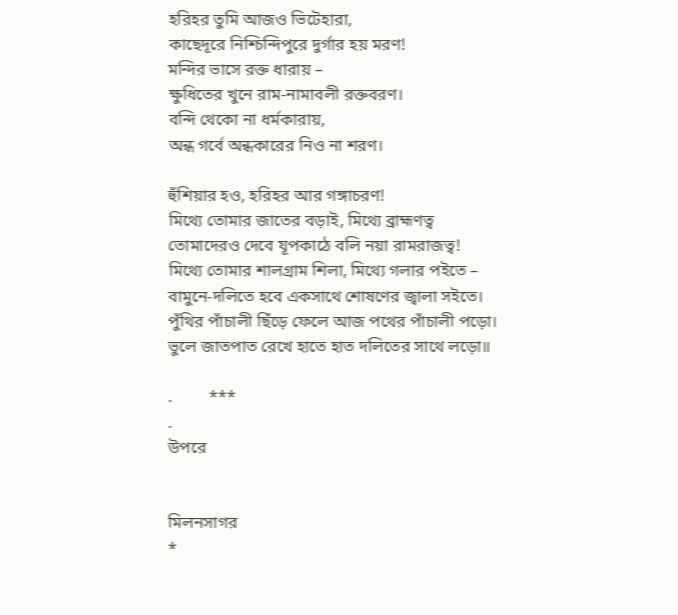হরিহর তুমি আজও ভিটেহারা,
কাছেদূরে নিশ্চিন্দিপুরে দুর্গার হয় মরণ!
মন্দির ভাসে রক্ত ধারায় –
ক্ষুধিতের খুনে রাম-নামাবলী রক্তবরণ।
বন্দি থেকো না ধর্মকারায়,
অন্ধ গর্বে অন্ধকারের নিও না শরণ।

হুঁশিয়ার হও, হরিহর আর গঙ্গাচরণ!
মিথ্যে তোমার জাতের বড়াই, মিথ্যে ব্রাহ্মণত্ব
তোমাদেরও দেবে যূপকাঠে বলি নয়া রামরাজত্ব!
মিথ্যে তোমার শালগ্রাম শিলা, মিথ্যে গলার পইতে –
বামুনে-দলিতে হবে একসাথে শোষণের জ্বালা সইতে।
পুঁথির পাঁচালী ছিঁড়ে ফেলে আজ পথের পাঁচালী পড়ো।
ভুলে জাতপাত রেখে হাতে হাত দলিতের সাথে লড়ো॥

.         ***
.
উপরে


মিলনসাগর
*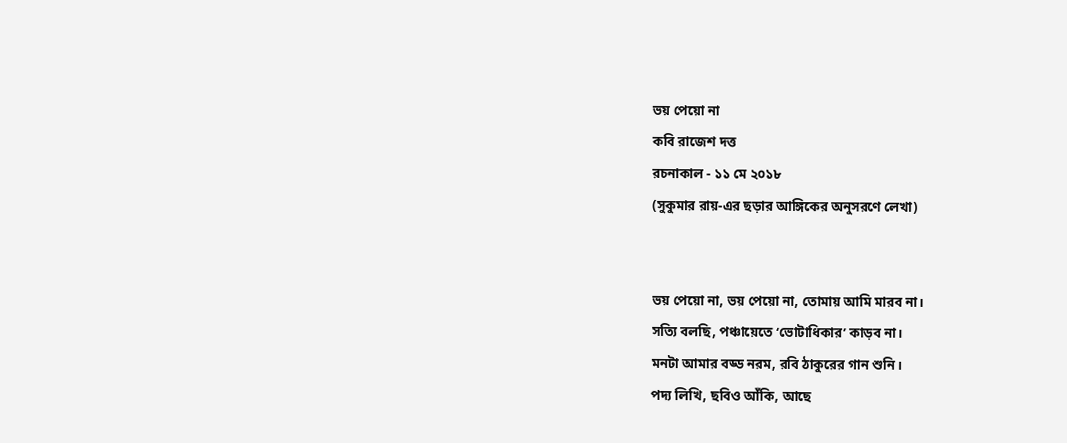ভয় পেয়ো না
কবি রাজেশ দত্ত
রচনাকাল - ১১ মে ২০১৮
(সুকুমার রায়-এর ছড়ার আঙ্গিকের অনুসরণে লেখা)


ভয় পেয়ো না, ভয় পেয়ো না, তোমায় আমি মারব না।
সত্যি বলছি, পঞ্চায়েতে ‘ভোটাধিকার’ কাড়ব না।
মনটা আমার বড্ড নরম, রবি ঠাকুরের গান শুনি।
পদ্য লিখি, ছবিও আঁকি, আছে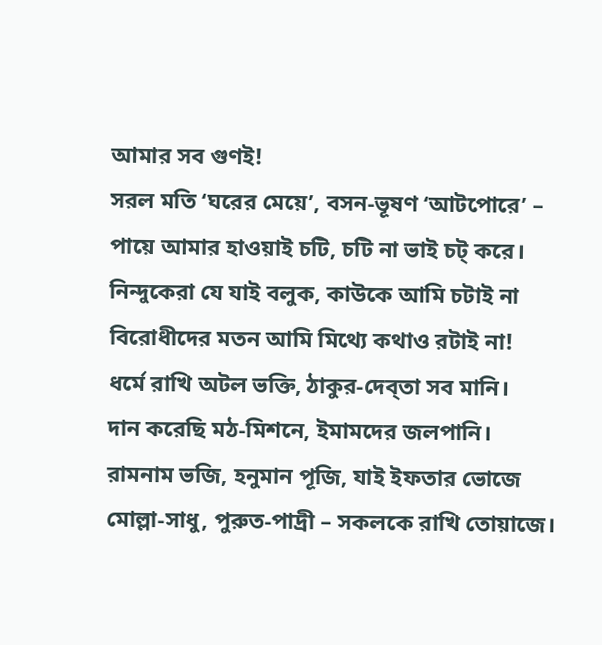আমার সব গুণই!
সরল মতি ‘ঘরের মেয়ে’, বসন-ভূষণ ‘আটপোরে’ –
পায়ে আমার হাওয়াই চটি, চটি না ভাই চট্‌ করে।
নিন্দুকেরা যে যাই বলুক, কাউকে আমি চটাই না
বিরোধীদের মতন আমি মিথ্যে কথাও রটাই না!
ধর্মে রাখি অটল ভক্তি, ঠাকুর-দেব্‌তা সব মানি।
দান করেছি মঠ-মিশনে, ইমামদের জলপানি।
রামনাম ভজি, হনুমান পূজি, যাই ইফতার ভোজে
মোল্লা-সাধু, পুরুত-পাদ্রী – সকলকে রাখি তোয়াজে।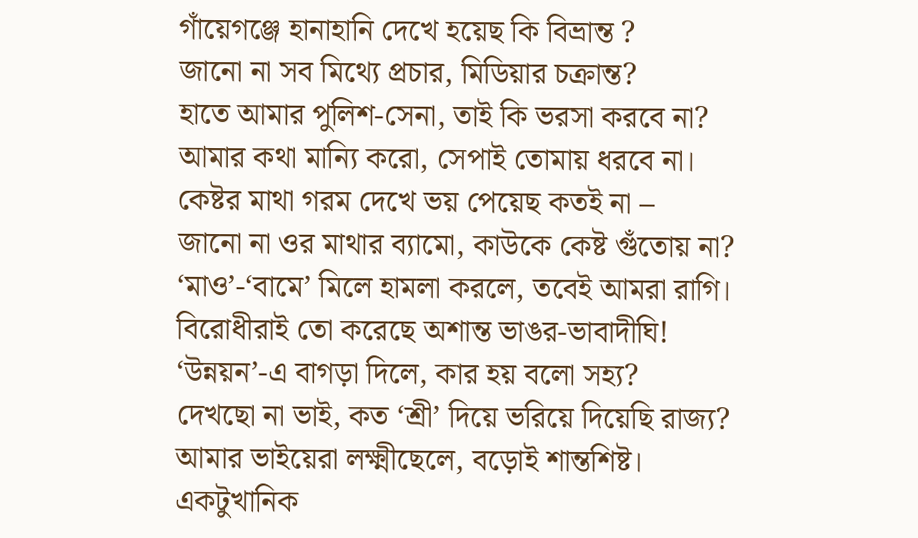গাঁয়েগঞ্জে হানাহানি দেখে হয়েছ কি বিভ্রান্ত ?
জানো না সব মিথ্যে প্রচার, মিডিয়ার চক্রান্ত?
হাতে আমার পুলিশ-সেনা, তাই কি ভরসা করবে না?
আমার কথা মান্যি করো, সেপাই তোমায় ধরবে না।
কেষ্টর মাথা গরম দেখে ভয় পেয়েছ কতই না –
জানো না ওর মাথার ব্যামো, কাউকে কেষ্ট গুঁতোয় না?
‘মাও’-‘বামে’ মিলে হামলা করলে, তবেই আমরা রাগি।
বিরোধীরাই তো করেছে অশান্ত ভাঙর-ভাবাদীঘি!
‘উন্নয়ন’-এ বাগড়া দিলে, কার হয় বলো সহ্য?
দেখছো না ভাই, কত ‘শ্রী’ দিয়ে ভরিয়ে দিয়েছি রাজ্য?
আমার ভাইয়েরা লক্ষ্মীছেলে, বড়োই শান্তশিষ্ট।
একটুখানিক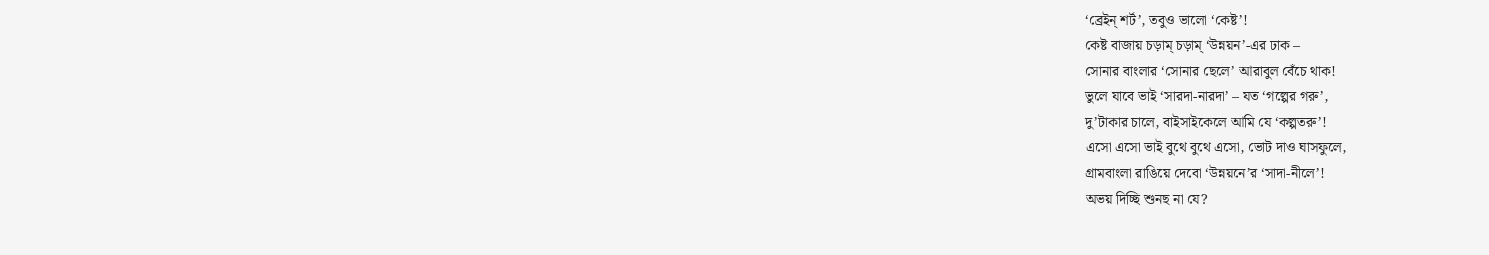‘ব্রেইন্‌ শর্ট’, তবুও ভালো ‘কেষ্ট’!
কেষ্ট বাজায় চড়াম্‌ চড়াম্‌ ‘উন্নয়ন’-এর ঢাক –
সোনার বাংলার ‘সোনার ছেলে’ আরাবুল বেঁচে থাক!
ভুলে যাবে ভাই ‘সারদা-নারদা’ – যত ‘গল্পের গরু’,
দু’টাকার চালে, বাইসাইকেলে আমি যে ‘কল্পতরু’!
এসো এসো ভাই বুথে বুথে এসো, ভোট দাও ঘাসফুলে,
গ্রামবাংলা রাঙিয়ে দেবো ‘উন্নয়নে’র ‘সাদা-নীলে’!
অভয় দিচ্ছি শুনছ না যে?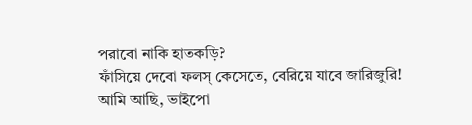পরাবো নাকি হাতকড়ি?
ফাঁসিয়ে দেবো ফলস্‌ কেসেতে, বেরিয়ে যাবে জারিজুরি!
আমি আছি, ভাইপো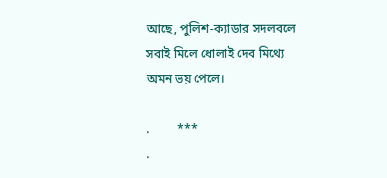আছে, পুলিশ-ক্যাডার সদলবলে
সবাই মিলে ধোলাই দেব মিথ্যে অমন ভয় পেলে।

.         ***
.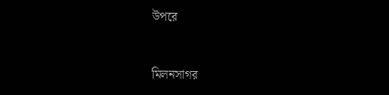উপরে


মিলনসাগর